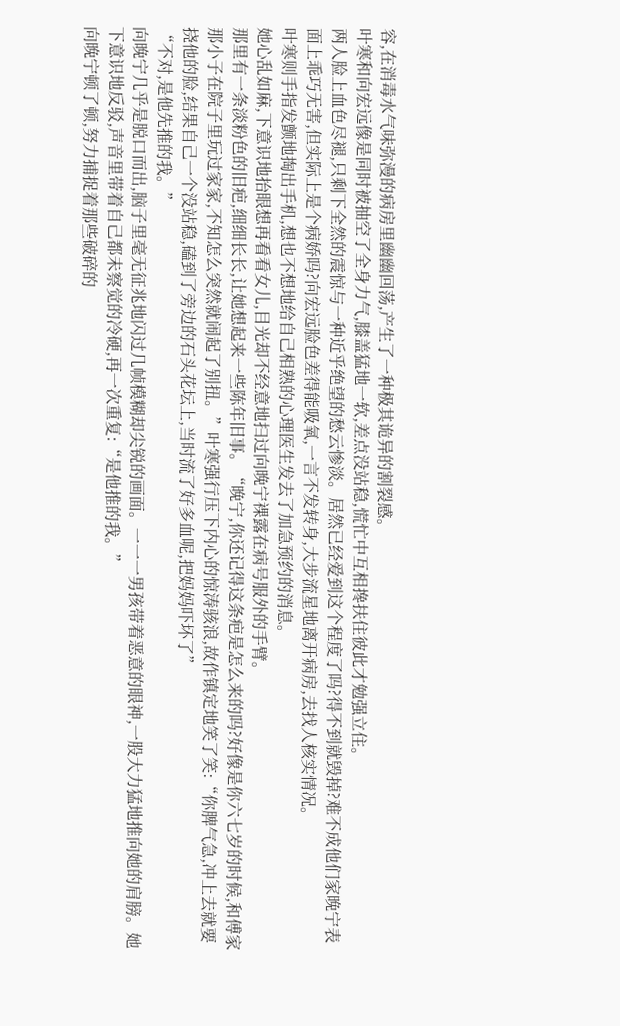容,在消毒水气味弥漫的病房里幽幽回荡,产生了一种极其诡异的割裂感。
叶寒和向宏远像是同时被抽空了全身力气,膝盖猛地一软,差点没站稳,慌忙中互相搀扶住彼此才勉强立住。
两人脸上血色尽褪,只剩下全然的震惊与一种近乎绝望的愁云惨淡。居然已经爱到这个程度了吗?得不到就毁掉?难不成他们家晚宁表面上乖巧无害,但实际上是个病娇吗?向宏远脸色差得能吸氧,一言不发转身,大步流星地离开病房,去找人核实情况。
叶寒则手指发颤地掏出手机,想也不想地给自己相熟的心理医生发去了加急预约的消息。
她心乱如麻,下意识地抬眼想再看看女儿,目光却不经意地扫过向晚宁裸露在病号服外的手臂。
那里有一条淡粉色的旧疤,细细长长,让她想起来一些陈年旧事。“晚宁,你还记得这条疤是怎么来的吗?好像是你六七岁的时候,和傅家那小子在院子里玩过家家,不知怎么突然就闹起了别扭。”叶寒强行压下内心的惊涛骇浪,故作镇定地笑了笑:“你脾气急,冲上去就要挠他的脸,结果自己一个没站稳,磕到了旁边的石头花坛上,当时流了好多血呢,把妈妈吓坏了”
“不对,是他先推的我。”
向晚宁几乎是脱口而出,脑子里毫无征兆地闪过几帧模糊却尖锐的画面。一一一男孩带着恶意的眼神,一股大力猛地推向她的肩膀。她下意识地反驳,声音里带着自己都未察觉的冷硬,再一次重复:“是他推的我。”
向晚宁顿了顿,努力捕捉着那些破碎的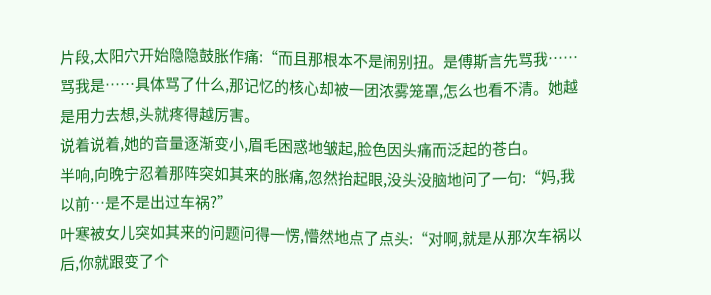片段,太阳穴开始隐隐鼓胀作痛:“而且那根本不是闹别扭。是傅斯言先骂我……骂我是……具体骂了什么,那记忆的核心却被一团浓雾笼罩,怎么也看不清。她越是用力去想,头就疼得越厉害。
说着说着,她的音量逐渐变小,眉毛困惑地皱起,脸色因头痛而泛起的苍白。
半响,向晚宁忍着那阵突如其来的胀痛,忽然抬起眼,没头没脑地问了一句:“妈,我以前…是不是出过车祸?”
叶寒被女儿突如其来的问题问得一愣,懵然地点了点头:“对啊,就是从那次车祸以后,你就跟变了个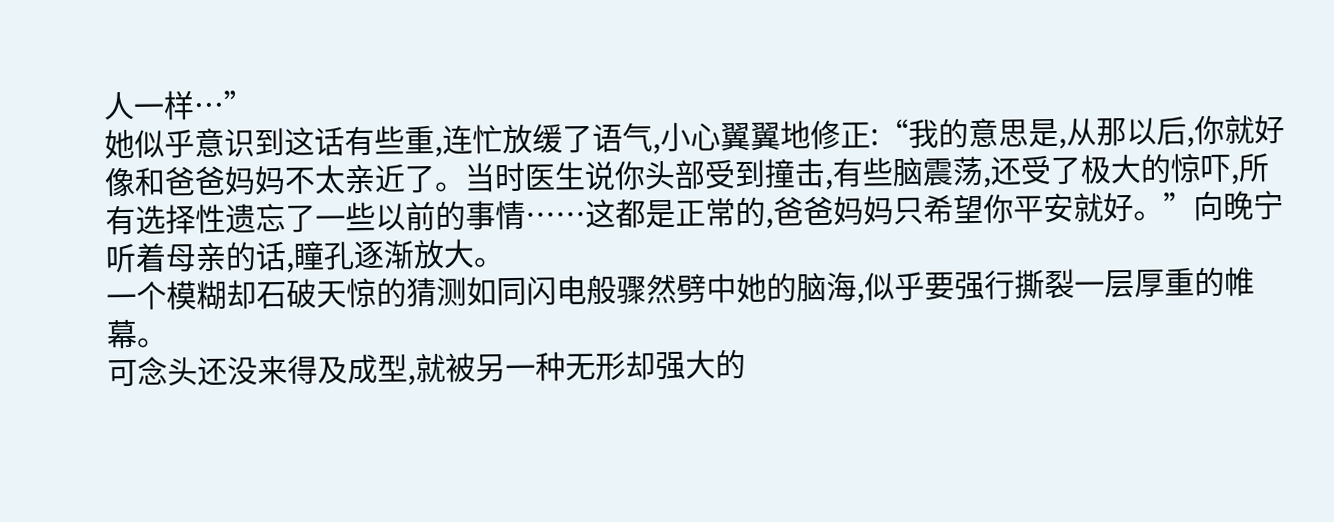人一样…”
她似乎意识到这话有些重,连忙放缓了语气,小心翼翼地修正:“我的意思是,从那以后,你就好像和爸爸妈妈不太亲近了。当时医生说你头部受到撞击,有些脑震荡,还受了极大的惊吓,所有选择性遗忘了一些以前的事情……这都是正常的,爸爸妈妈只希望你平安就好。”向晚宁听着母亲的话,瞳孔逐渐放大。
一个模糊却石破天惊的猜测如同闪电般骤然劈中她的脑海,似乎要强行撕裂一层厚重的帷幕。
可念头还没来得及成型,就被另一种无形却强大的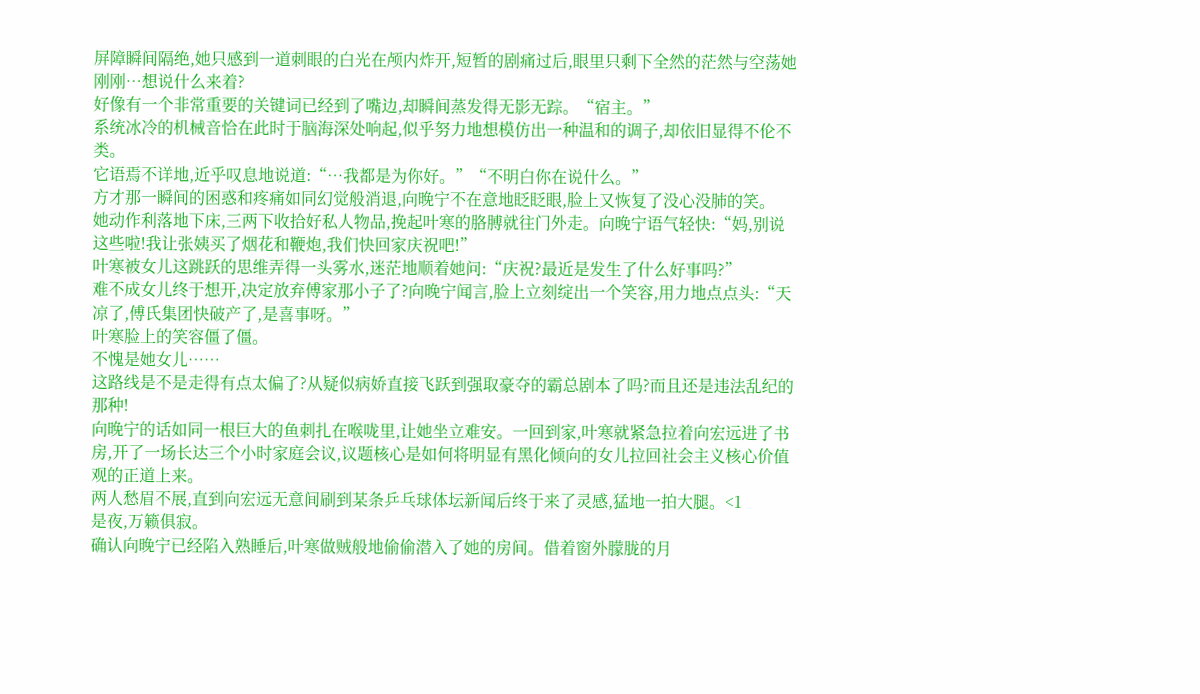屏障瞬间隔绝,她只感到一道刺眼的白光在颅内炸开,短暂的剧痛过后,眼里只剩下全然的茫然与空荡她刚刚…想说什么来着?
好像有一个非常重要的关键词已经到了嘴边,却瞬间蒸发得无影无踪。“宿主。”
系统冰冷的机械音恰在此时于脑海深处响起,似乎努力地想模仿出一种温和的调子,却依旧显得不伦不类。
它语焉不详地,近乎叹息地说道:“…我都是为你好。”“不明白你在说什么。”
方才那一瞬间的困惑和疼痛如同幻觉般消退,向晚宁不在意地眨眨眼,脸上又恢复了没心没肺的笑。
她动作利落地下床,三两下收拾好私人物品,挽起叶寒的胳膊就往门外走。向晚宁语气轻快:“妈,别说这些啦!我让张姨买了烟花和鞭炮,我们快回家庆祝吧!”
叶寒被女儿这跳跃的思维弄得一头雾水,迷茫地顺着她问:“庆祝?最近是发生了什么好事吗?”
难不成女儿终于想开,决定放弃傅家那小子了?向晚宁闻言,脸上立刻绽出一个笑容,用力地点点头:“天凉了,傅氏集团快破产了,是喜事呀。”
叶寒脸上的笑容僵了僵。
不愧是她女儿……
这路线是不是走得有点太偏了?从疑似病娇直接飞跃到强取豪夺的霸总剧本了吗?而且还是违法乱纪的那种!
向晚宁的话如同一根巨大的鱼刺扎在喉咙里,让她坐立难安。一回到家,叶寒就紧急拉着向宏远进了书房,开了一场长达三个小时家庭会议,议题核心是如何将明显有黑化倾向的女儿拉回社会主义核心价值观的正道上来。
两人愁眉不展,直到向宏远无意间刷到某条乒乓球体坛新闻后终于来了灵感,猛地一拍大腿。<1
是夜,万籁俱寂。
确认向晚宁已经陷入熟睡后,叶寒做贼般地偷偷潜入了她的房间。借着窗外朦胧的月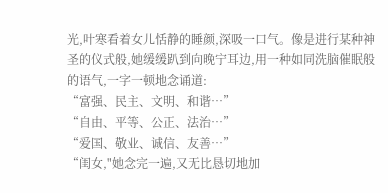光,叶寒看着女儿恬静的睡颜,深吸一口气。像是进行某种神圣的仪式般,她缓缓趴到向晚宁耳边,用一种如同洗脑催眠般的语气,一字一顿地念诵道:
“富强、民主、文明、和谐…”
“自由、平等、公正、法治…”
“爱国、敬业、诚信、友善…”
“闺女,"她念完一遍,又无比恳切地加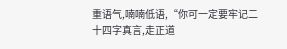重语气,喃喃低语,“你可一定要牢记二十四字真言,走正道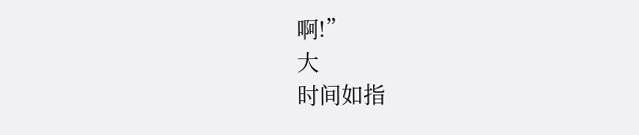啊!”
大
时间如指